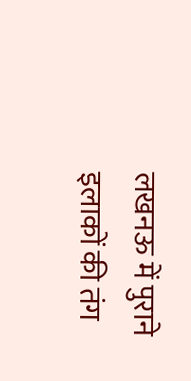लखनऊ में पुराने इलाकों की तंग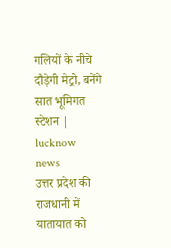गलियों के नीचे दौड़ेगी मेट्रो, बनेंगे सात भूमिगत स्टेशन | lucknow news
उत्तर प्रदेश की राजधानी में यातायात को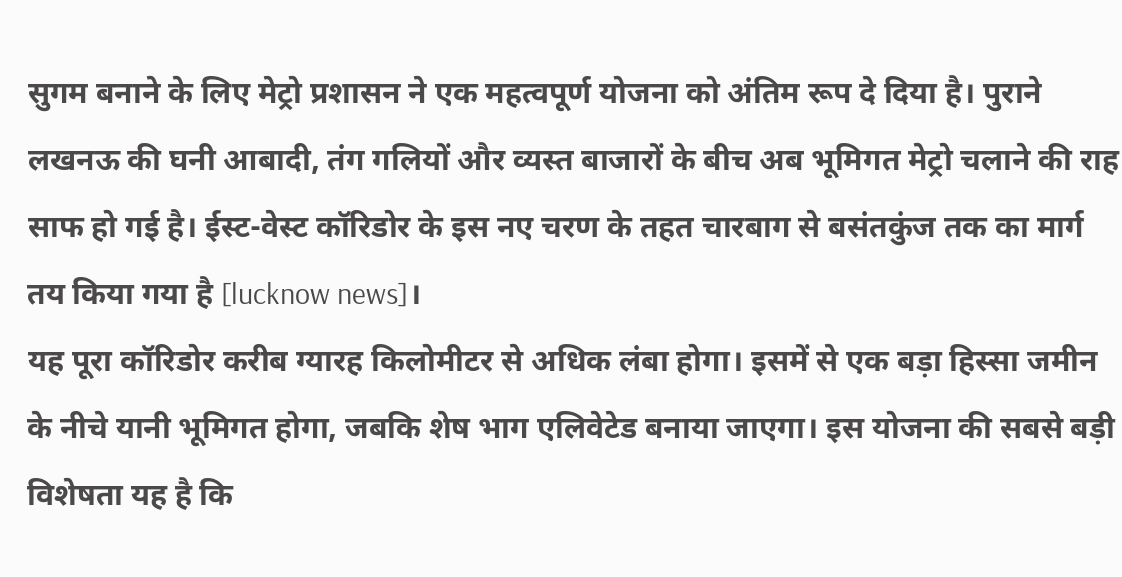सुगम बनाने के लिए मेट्रो प्रशासन ने एक महत्वपूर्ण योजना को अंतिम रूप दे दिया है। पुराने लखनऊ की घनी आबादी, तंग गलियों और व्यस्त बाजारों के बीच अब भूमिगत मेट्रो चलाने की राह साफ हो गई है। ईस्ट-वेस्ट कॉरिडोर के इस नए चरण के तहत चारबाग से बसंतकुंज तक का मार्ग तय किया गया है [lucknow news]।
यह पूरा कॉरिडोर करीब ग्यारह किलोमीटर से अधिक लंबा होगा। इसमें से एक बड़ा हिस्सा जमीन के नीचे यानी भूमिगत होगा, जबकि शेष भाग एलिवेटेड बनाया जाएगा। इस योजना की सबसे बड़ी विशेषता यह है कि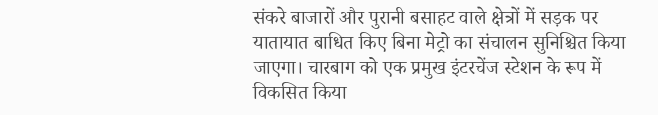संकरे बाजारों और पुरानी बसाहट वाले क्षेत्रों में सड़क पर यातायात बाधित किए बिना मेट्रो का संचालन सुनिश्चित किया जाएगा। चारबाग को एक प्रमुख इंटरचेंज स्टेशन के रूप में विकसित किया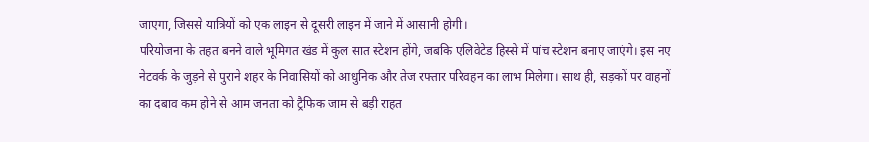जाएगा, जिससे यात्रियों को एक लाइन से दूसरी लाइन में जाने में आसानी होगी।
परियोजना के तहत बनने वाले भूमिगत खंड में कुल सात स्टेशन होंगे, जबकि एलिवेटेड हिस्से में पांच स्टेशन बनाए जाएंगे। इस नए नेटवर्क के जुड़ने से पुराने शहर के निवासियों को आधुनिक और तेज रफ्तार परिवहन का लाभ मिलेगा। साथ ही, सड़कों पर वाहनों का दबाव कम होने से आम जनता को ट्रैफिक जाम से बड़ी राहत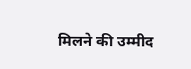मिलने की उम्मीद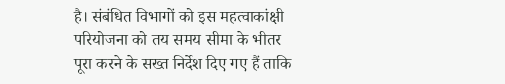है। संबंधित विभागों को इस महत्वाकांक्षी परियोजना को तय समय सीमा के भीतर पूरा करने के सख्त निर्देश दिए गए हैं ताकि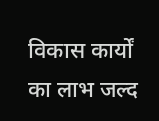विकास कार्यों का लाभ जल्द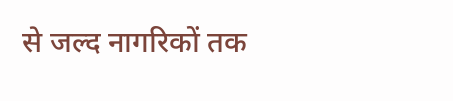से जल्द नागरिकों तक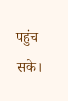पहुंच सके।